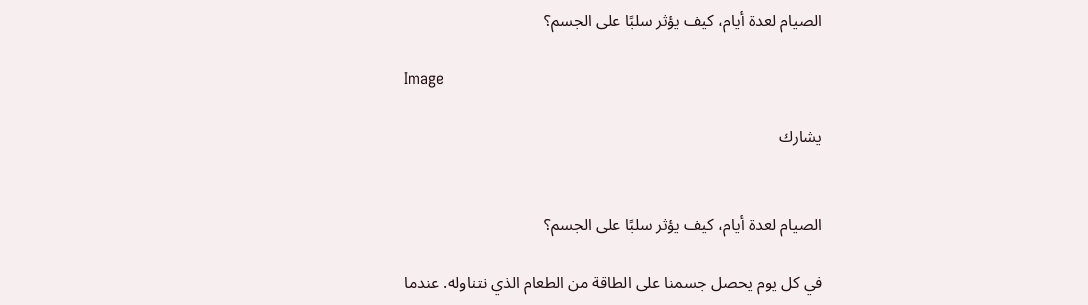الصيام لعدة أيام، كيف يؤثر سلبًا على الجسم؟

Image

يشارك


الصيام لعدة أيام، كيف يؤثر سلبًا على الجسم؟

في كل يوم يحصل جسمنا على الطاقة من الطعام الذي نتناوله. عندما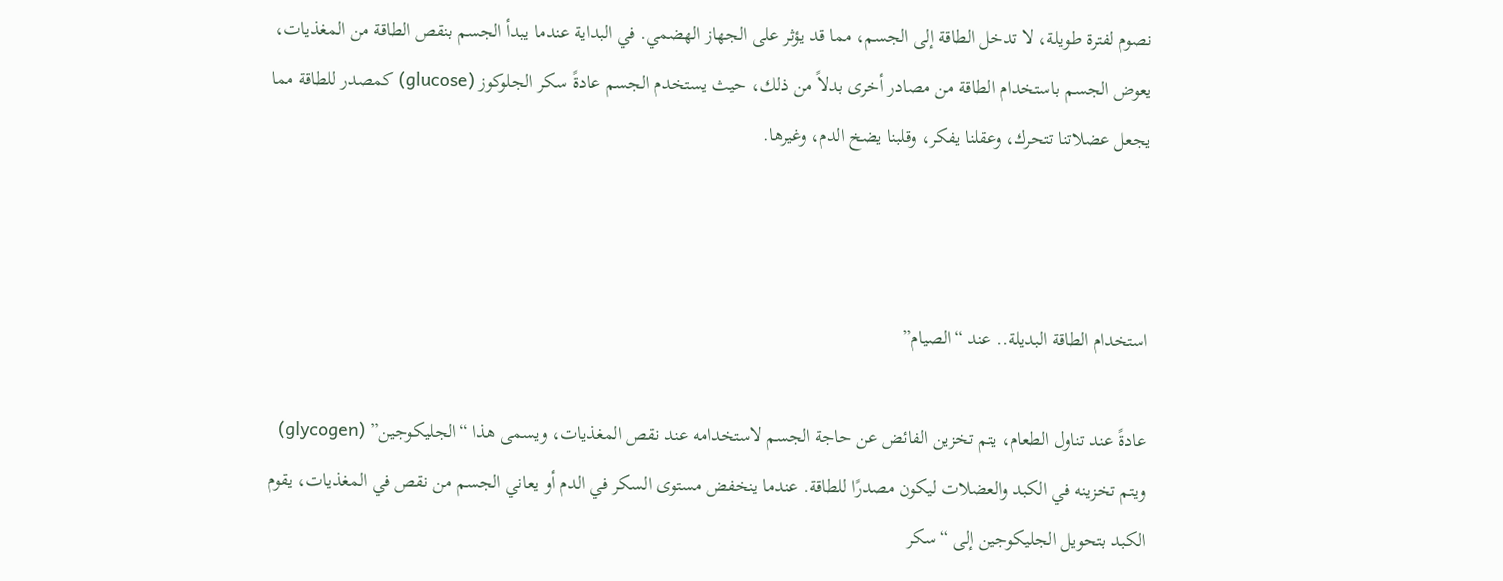نصوم لفترة طويلة، لا تدخل الطاقة إلى الجسم، مما قد يؤثر على الجهاز الهضمي. في البداية عندما يبدأ الجسم بنقص الطاقة من المغذيات، يعوض الجسم باستخدام الطاقة من مصادر أخرى بدلاً من ذلك، حيث يستخدم الجسم عادةً سكر الجلوكوز (glucose) كمصدر للطاقة مما يجعل عضلاتنا تتحرك، وعقلنا يفكر، وقلبنا يضخ الدم، وغيرها.



استخدام الطاقة البديلة.. عند “الصيام”

عادةً عند تناول الطعام، يتم تخزين الفائض عن حاجة الجسم لاستخدامه عند نقص المغذيات، ويسمى هذا “الجليكوجين” (glycogen) ويتم تخزينه في الكبد والعضلات ليكون مصدرًا للطاقة. عندما ينخفض مستوى السكر في الدم أو يعاني الجسم من نقص في المغذيات، يقوم الكبد بتحويل الجليكوجين إلى “سكر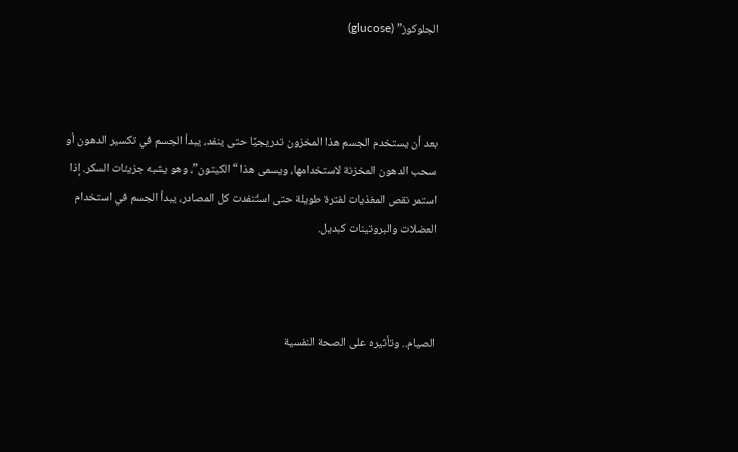الجلوكوز” (glucose)



بعد أن يستخدم الجسم هذا المخزون تدريجيًا حتى ينفد، يبدأ الجسم في تكسير الدهون أو سحب الدهون المخزنة لاستخدامها، ويسمى هذا “الكيتون”، وهو يشبه جزيئات السكر. إذا استمر نقص المغذيات لفترة طويلة حتى استُنفدت كل المصادر، يبدأ الجسم في استخدام العضلات والبروتينات كبديل.



الصيام.. وتأثيره على الصحة النفسية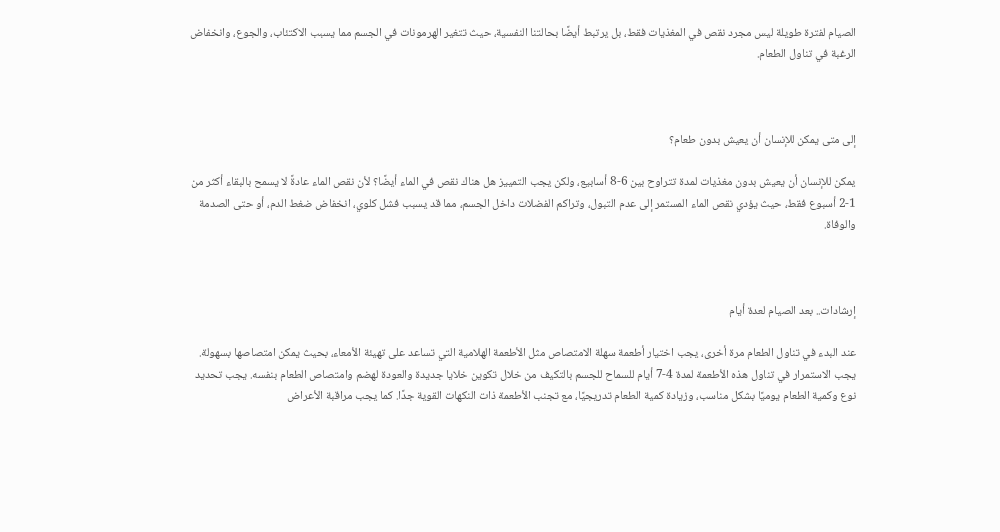الصيام لفترة طويلة ليس مجرد نقص في المغذيات فقط، بل يرتبط أيضًا بحالتنا النفسية، حيث تتغير الهرمونات في الجسم مما يسبب الاكتئاب، والجوع، وانخفاض الرغبة في تناول الطعام.



إلى متى يمكن للإنسان أن يعيش بدون طعام؟

يمكن للإنسان أن يعيش بدون مغذيات لمدة تتراوح بين 6-8 أسابيع، ولكن يجب التمييز هل هناك نقص في الماء أيضًا؟ لأن نقص الماء عادةً لا يسمح بالبقاء أكثر من 1-2 أسبوع فقط، حيث يؤدي نقص الماء المستمر إلى عدم التبول، وتراكم الفضلات داخل الجسم، مما قد يسبب فشل كلوي، انخفاض ضغط الدم، أو حتى الصدمة والوفاة.



إرشادات.. بعد الصيام لعدة أيام

عند البدء في تناول الطعام مرة أخرى، يجب اختيار أطعمة سهلة الامتصاص مثل الأطعمة الهلامية التي تساعد على تهيئة الأمعاء، بحيث يمكن امتصاصها بسهولة. يجب الاستمرار في تناول هذه الأطعمة لمدة 4-7 أيام للسماح للجسم بالتكيف من خلال تكوين خلايا جديدة والعودة لهضم وامتصاص الطعام بنفسه. يجب تحديد نوع وكمية الطعام يوميًا بشكل مناسب، وزيادة كمية الطعام تدريجيًا، مع تجنب الأطعمة ذات النكهات القوية جدًا. كما يجب مراقبة الأعراض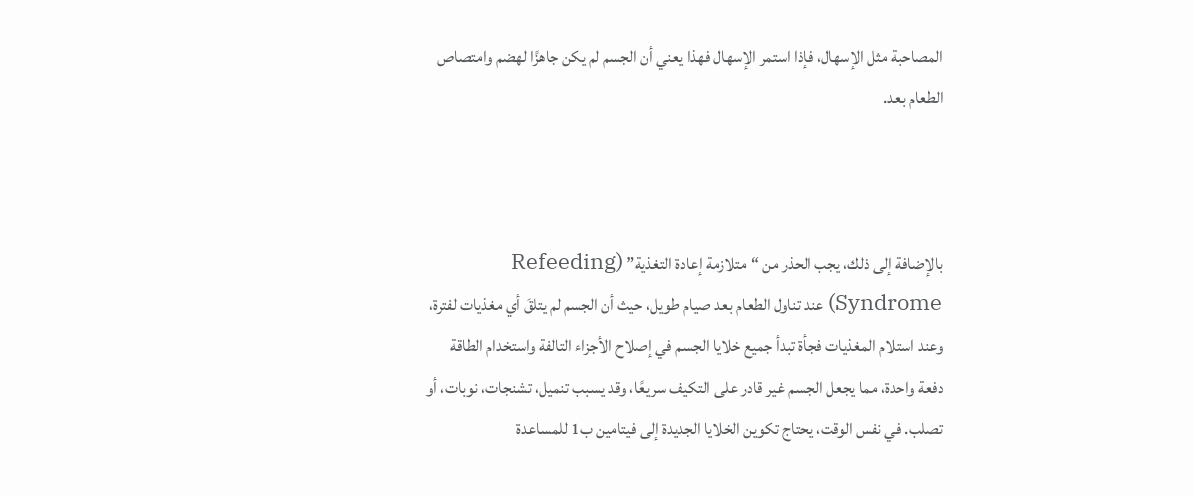المصاحبة مثل الإسهال، فإذا استمر الإسهال فهذا يعني أن الجسم لم يكن جاهزًا لهضم وامتصاص الطعام بعد.



بالإضافة إلى ذلك، يجب الحذر من “متلازمة إعادة التغذية” (Refeeding Syndrome) عند تناول الطعام بعد صيام طويل، حيث أن الجسم لم يتلقَ أي مغذيات لفترة، وعند استلام المغذيات فجأة تبدأ جميع خلايا الجسم في إصلاح الأجزاء التالفة واستخدام الطاقة دفعة واحدة، مما يجعل الجسم غير قادر على التكيف سريعًا، وقد يسبب تنميل، تشنجات، نوبات، أو تصلب. في نفس الوقت، يحتاج تكوين الخلايا الجديدة إلى فيتامين ب1 للمساعدة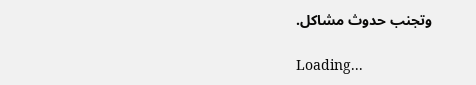وتجنب حدوث مشاكل.

Loading...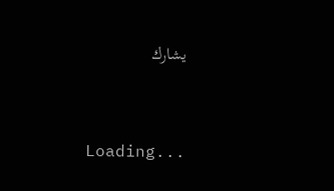يشارك


Loading...